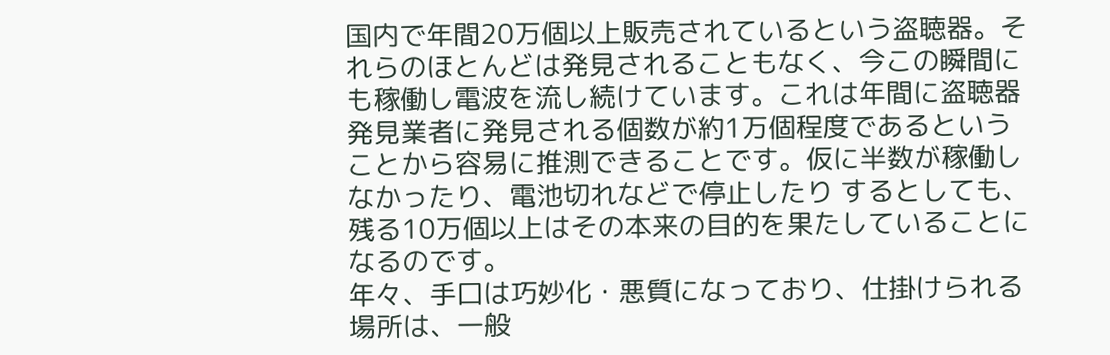国内で年間20万個以上販売されているという盗聴器。それらのほとんどは発見されることもなく、今この瞬間にも稼働し電波を流し続けています。これは年間に盗聴器発見業者に発見される個数が約1万個程度であるということから容易に推測できることです。仮に半数が稼働しなかったり、電池切れなどで停止したり するとしても、残る10万個以上はその本来の目的を果たしていることになるのです。
年々、手口は巧妙化・悪質になっており、仕掛けられる場所は、一般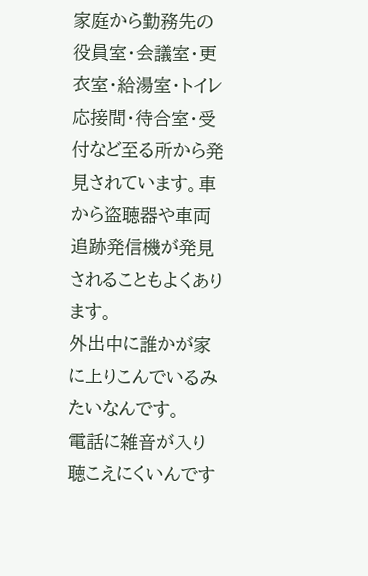家庭から勤務先の役員室・会議室・更衣室・給湯室・トイレ応接間・待合室・受付など至る所から発見されています。車から盗聴器や車両追跡発信機が発見されることもよくあります。
外出中に誰かが家に上りこんでいるみたいなんです。
電話に雑音が入り聴こえにくいんです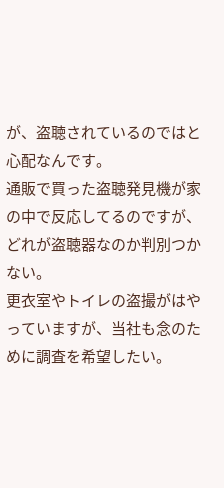が、盗聴されているのではと心配なんです。
通販で買った盗聴発見機が家の中で反応してるのですが、どれが盗聴器なのか判別つかない。
更衣室やトイレの盗撮がはやっていますが、当社も念のために調査を希望したい。